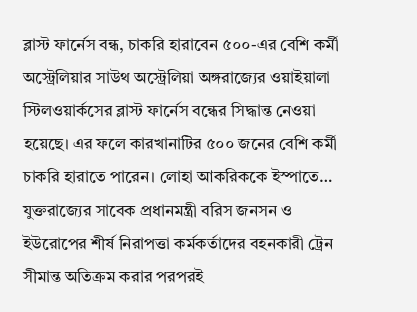ব্লাস্ট ফার্নেস বন্ধ, চাকরি হারাবেন ৫০০-এর বেশি কর্মী
অস্ট্রেলিয়ার সাউথ অস্ট্রেলিয়া অঙ্গরাজ্যের ওয়াইয়ালা স্টিলওয়ার্কসের ব্লাস্ট ফার্নেস বন্ধের সিদ্ধান্ত নেওয়া হয়েছে। এর ফলে কারখানাটির ৫০০ জনের বেশি কর্মী চাকরি হারাতে পারেন। লোহা আকরিককে ইস্পাতে…
যুক্তরাজ্যের সাবেক প্রধানমন্ত্রী বরিস জনসন ও ইউরোপের শীর্ষ নিরাপত্তা কর্মকর্তাদের বহনকারী ট্রেন সীমান্ত অতিক্রম করার পরপরই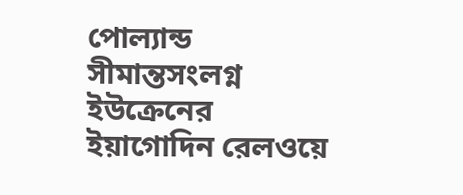পোল্যান্ড সীমান্তসংলগ্ন ইউক্রেনের ইয়াগোদিন রেলওয়ে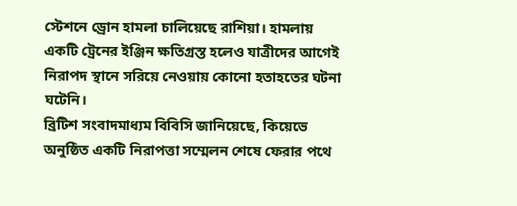স্টেশনে ড্রোন হামলা চালিয়েছে রাশিয়া। হামলায় একটি ট্রেনের ইঞ্জিন ক্ষতিগ্রস্ত হলেও যাত্রীদের আগেই নিরাপদ স্থানে সরিয়ে নেওয়ায় কোনো হতাহতের ঘটনা ঘটেনি।
ব্রিটিশ সংবাদমাধ্যম বিবিসি জানিয়েছে, কিয়েভে অনুষ্ঠিত একটি নিরাপত্তা সম্মেলন শেষে ফেরার পথে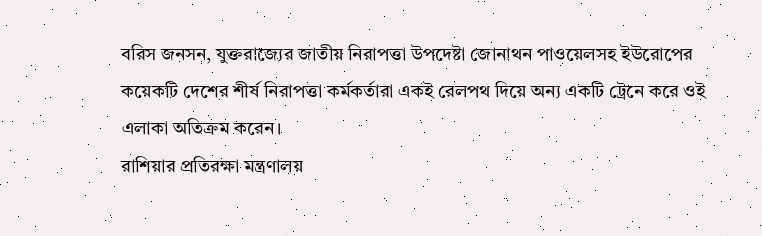বরিস জনসন, যুক্তরাজ্যের জাতীয় নিরাপত্তা উপদেষ্টা জোনাথন পাওয়েলসহ ইউরোপের কয়েকটি দেশের শীর্ষ নিরাপত্তা কর্মকর্তারা একই রেলপথ দিয়ে অন্য একটি ট্রেনে করে ওই এলাকা অতিক্রম করেন।
রাশিয়ার প্রতিরক্ষা মন্ত্রণালয়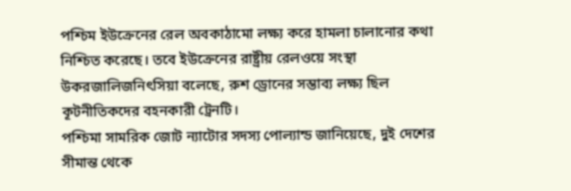পশ্চিম ইউক্রেনের রেল অবকাঠামো লক্ষ্য করে হামলা চালানোর কথা নিশ্চিত করেছে। তবে ইউক্রেনের রাষ্ট্রীয় রেলওয়ে সংস্থা উকরজালিজনিৎসিয়া বলেছে, রুশ ড্রোনের সম্ভাব্য লক্ষ্য ছিল কূটনীতিকদের বহনকারী ট্রেনটি।
পশ্চিমা সামরিক জোট ন্যাটোর সদস্য পোল্যান্ড জানিয়েছে, দুই দেশের সীমান্ত থেকে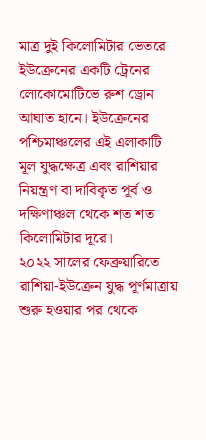মাত্র দুই কিলোমিটার ভেতরে ইউক্রেনের একটি ট্রেনের লোকোমোটিভে রুশ ড্রোন আঘাত হানে। ইউক্রেনের পশ্চিমাঞ্চলের এই এলাকাটি মূল যুদ্ধক্ষেত্র এবং রাশিয়ার নিয়ন্ত্রণ বা দাবিকৃত পূর্ব ও দক্ষিণাঞ্চল থেকে শত শত কিলোমিটার দূরে।
২০২২ সালের ফেব্রুয়ারিতে রাশিয়া-ইউক্রেন যুদ্ধ পূর্ণমাত্রায় শুরু হওয়ার পর থেকে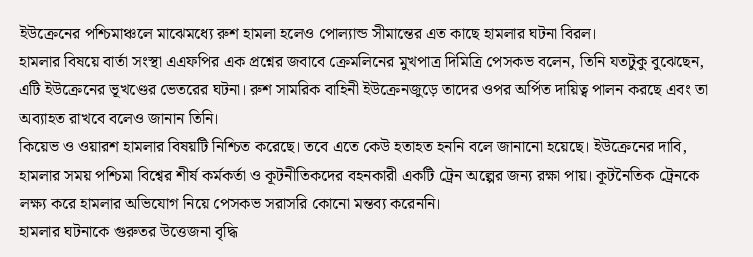ইউক্রেনের পশ্চিমাঞ্চলে মাঝেমধ্যে রুশ হামলা হলেও পোল্যান্ড সীমান্তের এত কাছে হামলার ঘটনা বিরল।
হামলার বিষয়ে বার্তা সংস্থা এএফপির এক প্রশ্নের জবাবে ক্রেমলিনের মুখপাত্র দিমিত্রি পেসকভ বলেন, তিনি যতটুকু বুঝেছেন, এটি ইউক্রেনের ভূখণ্ডের ভেতরের ঘটনা। রুশ সামরিক বাহিনী ইউক্রেনজুড়ে তাদের ওপর অর্পিত দায়িত্ব পালন করছে এবং তা অব্যাহত রাখবে বলেও জানান তিনি।
কিয়েভ ও ওয়ারশ হামলার বিষয়টি নিশ্চিত করেছে। তবে এতে কেউ হতাহত হননি বলে জানানো হয়েছে। ইউক্রেনের দাবি, হামলার সময় পশ্চিমা বিশ্বের শীর্ষ কর্মকর্তা ও কূটনীতিকদের বহনকারী একটি ট্রেন অল্পের জন্য রক্ষা পায়। কূটনৈতিক ট্রেনকে লক্ষ্য করে হামলার অভিযোগ নিয়ে পেসকভ সরাসরি কোনো মন্তব্য করেননি।
হামলার ঘটনাকে গুরুতর উত্তেজনা বৃদ্ধি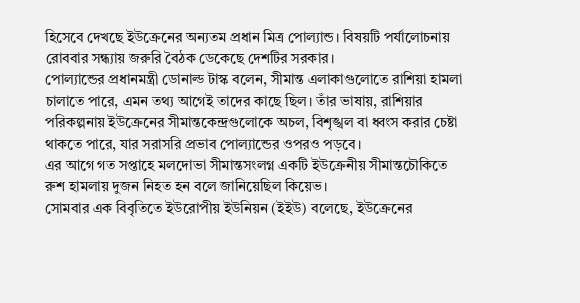হিসেবে দেখছে ইউক্রেনের অন্যতম প্রধান মিত্র পোল্যান্ড। বিষয়টি পর্যালোচনায় রোববার সন্ধ্যায় জরুরি বৈঠক ডেকেছে দেশটির সরকার।
পোল্যান্ডের প্রধানমন্ত্রী ডোনাল্ড টাস্ক বলেন, সীমান্ত এলাকাগুলোতে রাশিয়া হামলা চালাতে পারে, এমন তথ্য আগেই তাদের কাছে ছিল। তাঁর ভাষায়, রাশিয়ার পরিকল্পনায় ইউক্রেনের সীমান্তকেন্দ্রগুলোকে অচল, বিশৃঙ্খল বা ধ্বংস করার চেষ্টা থাকতে পারে, যার সরাসরি প্রভাব পোল্যান্ডের ওপরও পড়বে।
এর আগে গত সপ্তাহে মলদোভা সীমান্তসংলগ্ন একটি ইউক্রেনীয় সীমান্তচৌকিতে রুশ হামলায় দুজন নিহত হন বলে জানিয়েছিল কিয়েভ।
সোমবার এক বিবৃতিতে ইউরোপীয় ইউনিয়ন (ইইউ) বলেছে, ইউক্রেনের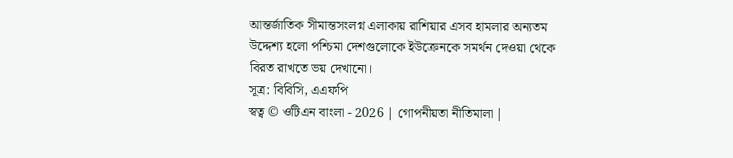আন্তর্জাতিক সীমান্তসংলগ্ন এলাকায় রাশিয়ার এসব হামলার অন্যতম উদ্দেশ্য হলো পশ্চিমা দেশগুলোকে ইউক্রেনকে সমর্থন দেওয়া থেকে বিরত রাখতে ভয় দেখানো।
সূত্র: বিবিসি, এএফপি
স্বত্ব © ওটিএন বাংলা - 2026 | গোপনীয়তা নীতিমালা |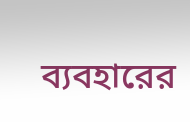ব্যবহারের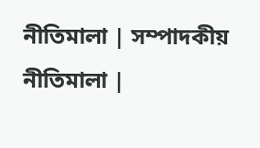নীতিমালা | সম্পাদকীয় নীতিমালা |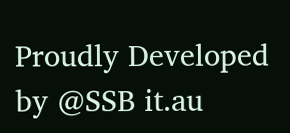Proudly Developed by @SSB it.au